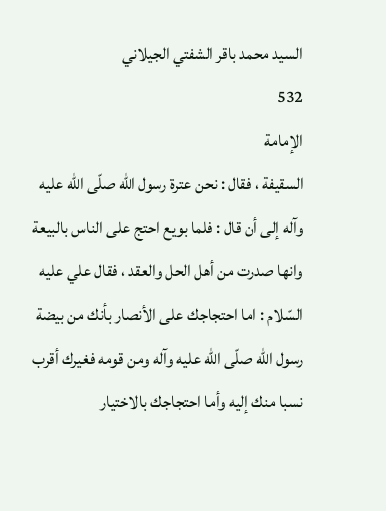السيد محمد باقر الشفتي الجيلاني
532
الإمامة
السقيفة ، فقال : نحن عترة رسول اللّه صلّى اللّه عليه وآله إلى أن قال : فلما بويع احتج على الناس بالبيعة وانها صدرت من أهل الحل والعقد ، فقال علي عليه السّلام : اما احتجاجك على الأنصار بأنك من بيضة رسول اللّه صلّى اللّه عليه وآله ومن قومه فغيرك أقرب نسبا منك إليه وأما احتجاجك بالاختيار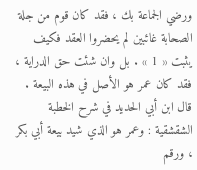ورضي الجماعة بك ، فقد كان قوم من جلة الصحابة غائبين لم يحضروا العقد فكيف يثبت « 1 » . بل وان شئت حق الدراية ، فقد كان عمر هو الأصل في هذه البيعة . قال ابن أبي الحديد في شرح الخطبة الشقشقية : وعمر هو الذي شيد بيعة أبي بكر ، ورقم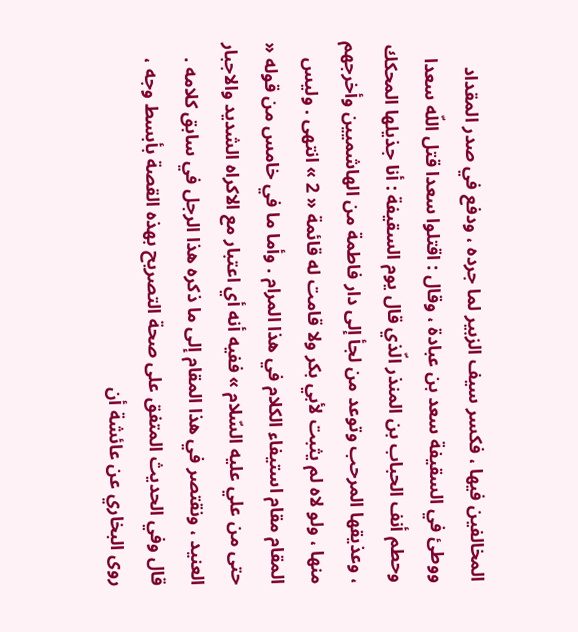المخالفين فيها ، فكسر سيف الزبير لما جرده ، ودفع في صدر المقداد ووطئ في السقيفة سعد بن عبادة ، وقال : اقتلوا سعدا قتل اللّه سعدا وحطم أنف الحباب بن المنذر الّذي قال يوم السقيفة : أنا جذيلها المحكك ، وعذيقها المرحب وتوعد من لجأ إلى دار فاطمة من الهاشميين وأخرجهم منها ، ولو لاه لم يثبت لأبي بكر ولا قامت له قائمة « 2 » انتهى . وليس المقام مقام استيفاء الكلام في هذا المرام . وأما ما في خامس من قوله « حتى من علي عليه السّلام » ففيه أنه أي اعتبار مع الاكراه الشديد والاجبار العنيد ، ونقتصر في هذا المقام إلى ما ذكره هذا الرجل في سابق كلامه . قال وفي الحديث المتفق على صحة التصريح بهذه القصة بأبسط وجه ، روى البخاري عن عائشة أن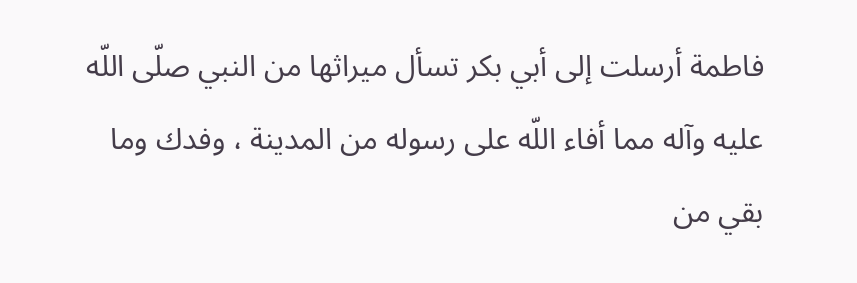فاطمة أرسلت إلى أبي بكر تسأل ميراثها من النبي صلّى اللّه عليه وآله مما أفاء اللّه على رسوله من المدينة ، وفدك وما بقي من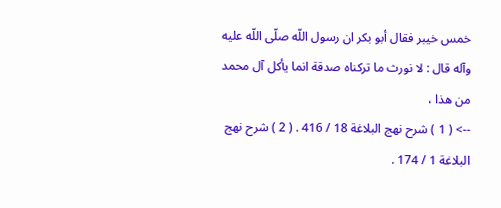خمس خيبر فقال أبو بكر ان رسول اللّه صلّى اللّه عليه وآله قال : لا نورث ما تركناه صدقة انما يأكل آل محمد من هذا ،
--> ( 1 ) شرح نهج البلاغة 18 / 416 . ( 2 ) شرح نهج البلاغة 1 / 174 .